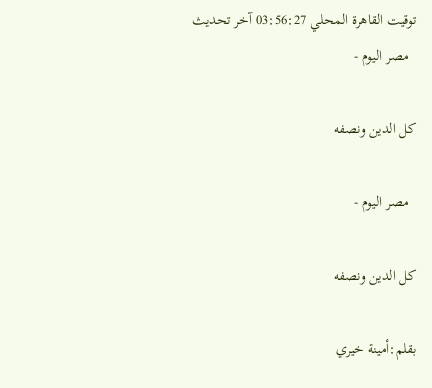توقيت القاهرة المحلي 03:56:27 آخر تحديث
  مصر اليوم -

كل الدين ونصفه

  مصر اليوم -

كل الدين ونصفه

بقلم:أمينة خيري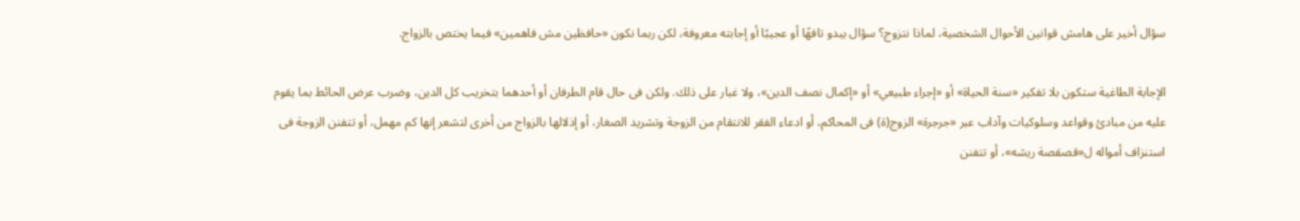سؤال أخير على هامش قوانين الأحوال الشخصية، لماذا نتزوج؟ سؤال يبدو تافهًا أو عجيبًا أو إجابته معروفة، لكن ربما نكون «حافظين مش فاهمين» فيما يختص بالزواج.

الإجابة الطاغية ستكون بلا تفكير «سنة الحياة» أو «إجراء طبيعي» أو «إكمال نصف الدين»، ولا غبار على ذلك. ولكن فى حال قام الطرفان أو أحدهما بتخريب كل الدين، وضرب عرض الحائط بما يقوم عليه من مبادئ وقواعد وسلوكيات وآداب عبر «جرجرة» الزوج(ة) فى المحاكم، أو ادعاء الفقر للانتقام من الزوجة وتشريد الصغار، أو إذلالها بالزواج من أخرى لتشعر إنها كم مهمل، أو تتفنن الزوجة فى استنزاف أمواله ل«قصقصة ريشه»، أو تتفنن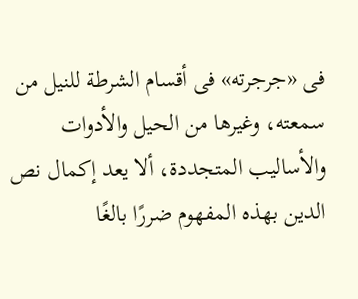فى «جرجرته» فى أقسام الشرطة للنيل من سمعته، وغيرها من الحيل والأدوات والأساليب المتجددة، ألا يعد إكمال نص الدين بهذه المفهوم ضررًا بالغًا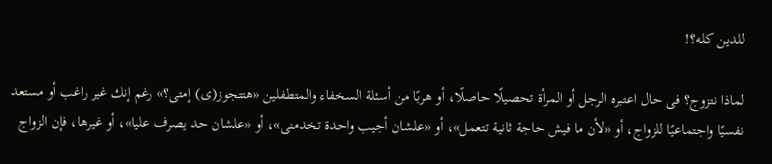للدين كله؟!

لماذا نتزوج؟ فى حال اعتبره الرجل أو المرأة تحصيلًا حاصلًا، أو هربًا من أسئلة السخفاء والمتطفلين «هتتجوز(ى) إمتى؟» رغم إنك غير راغب أو مستعد نفسيًا واجتماعيًا للزواج، أو «لأن ما فيش حاجة ثانية تتعمل»، أو «علشان أجيب واحدة تخدمنى»، أو «علشان حد يصرف عليا»، أو غيرها، فإن الزواج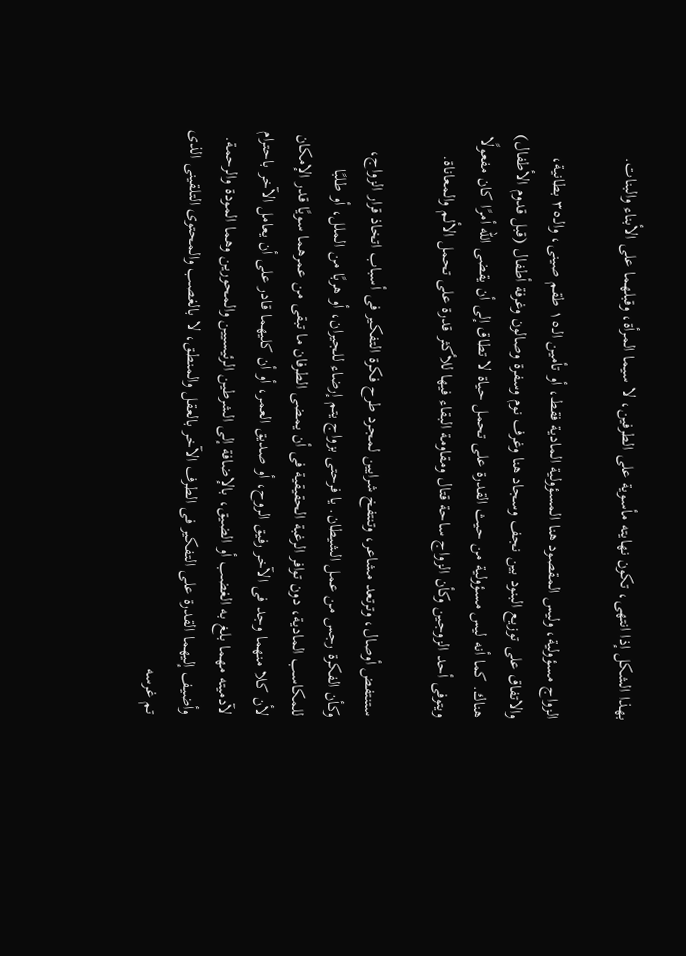بهذا الشكل إذا انتهى، تكون نهايته مأسوية على الطرفين، لا سيما المرأة، وقبلهما على الأبناء والبنات.

الزواج مسؤولية، وليس المقصود هنا المسؤولية المادية فقط، أو تأمين الـ١٥ طقم صينى، والـ٣٥ بطانية، والاتفاق على توزيع البنود بين نجف وسجاد هنا وغرف نوم وسفرة وصالون وغرفة أطفال (قبل قدوم الأطفال) هناك. كما أنه ليس مسؤولية من حيث القدرة على تحمل حياة لا تطاق إلى أن يقضى الله أمرًا كان مفعولًا ويتوفى أحد الزوجين وكأن الزواج ساحة قتال ومقاومة البقاء فيها للأكثر قدرة على تحمل الألم والمعاناة.

ستنتفض أوصال، وترتعد مشاعر، وتنتفخ شرايين لمجرد طرح فكرة التفكير فى أسباب اتخاذ قرار الزواج، وكأن الفكرة رجس من عمل الشيطان. يا فرحتى بزواج يتم إرضاء للجيران، أو هربًا من الملل، أو طلبًا للمكاسب المادية، دون توافر الرغبة الحقيقية فى أن يمضى الطرفان ما تبقى من عمرهما سويًا قدر الإمكان لأن كلا منهما وجد فى الآخر رفيق الروح، أو صديق العمر، أو أن كليهما قادر على أن يعامل الآخر باحترام لآدميته مهما بلغ به الغضب أو الضيق، بالإضافة إلى الشرطين الرئيسيين والمحورين وهما المودة والرحمة. وأضيف إليهما القدرة على التفكير فى الطرف الآخر بالعقل والمنطق، لا بالغصب والمحتوى التلقينى الذى تم غرسه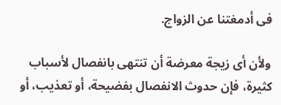فى أدمغتنا عن الزواج.

ولأن أى زيجة معرضة أن تنتهى بانفصال لأسباب كثيرة، فإن حدوث الانفصال بفضيحة، أو تعذيب، أو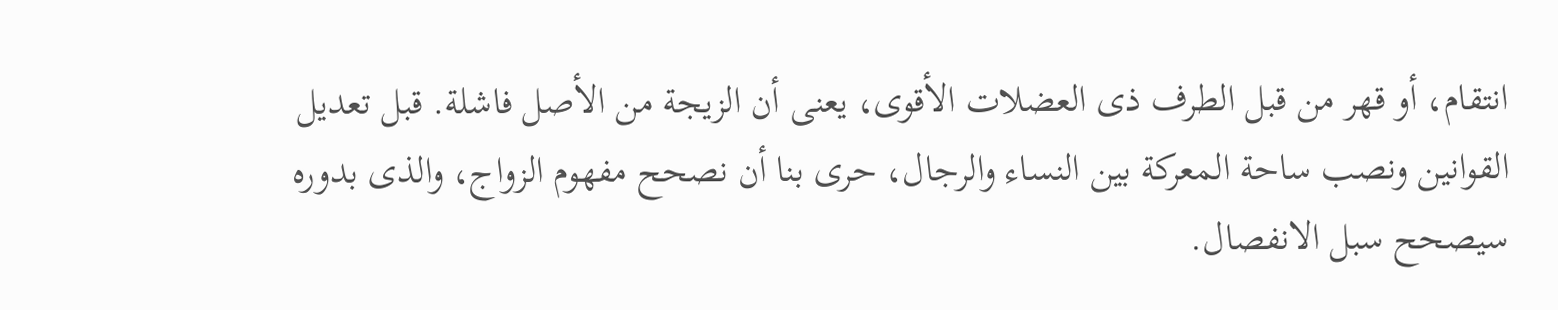انتقام، أو قهر من قبل الطرف ذى العضلات الأقوى، يعنى أن الزيجة من الأصل فاشلة. قبل تعديل القوانين ونصب ساحة المعركة بين النساء والرجال، حرى بنا أن نصحح مفهوم الزواج، والذى بدوره سيصحح سبل الانفصال.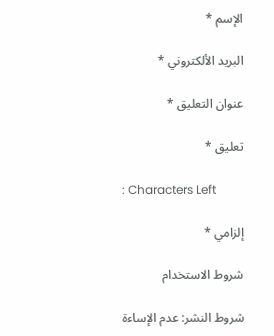الإسم *

البريد الألكتروني *

عنوان التعليق *

تعليق *

: Characters Left

إلزامي *

شروط الاستخدام

شروط النشر: عدم الإساءة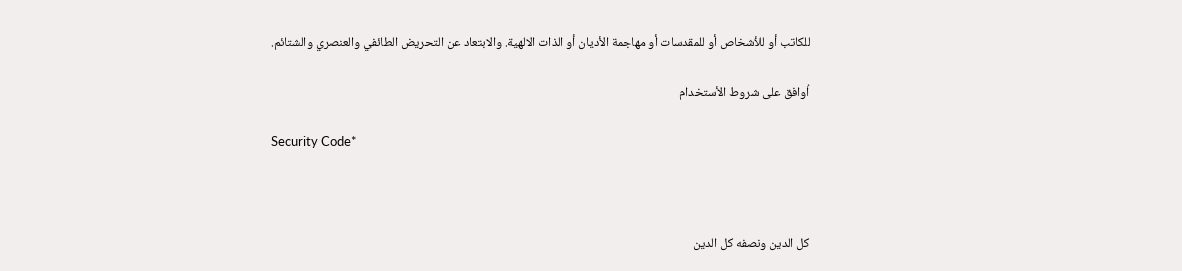للكاتب أو للأشخاص أو للمقدسات أو مهاجمة الأديان أو الذات الالهية. والابتعاد عن التحريض الطائفي والعنصري والشتائم.

اُوافق على شروط الأستخدام

Security Code*



كل الدين ونصفه كل الدين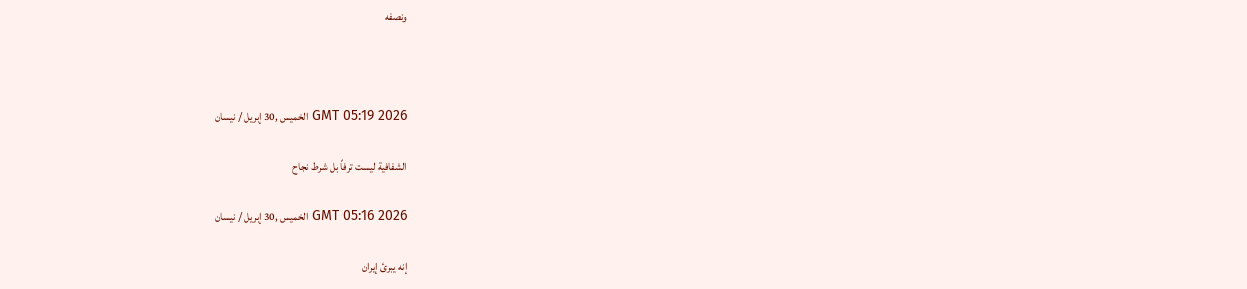ونصفه



GMT 05:19 2026 الخميس ,30 إبريل / نيسان

الشفافية ليست ترفاً بل شرط نجاح

GMT 05:16 2026 الخميس ,30 إبريل / نيسان

إنه يبرئ إيران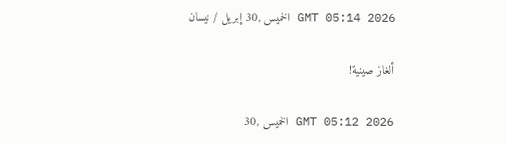GMT 05:14 2026 الخميس ,30 إبريل / نيسان

ألغاز صينية!

GMT 05:12 2026 الخميس ,30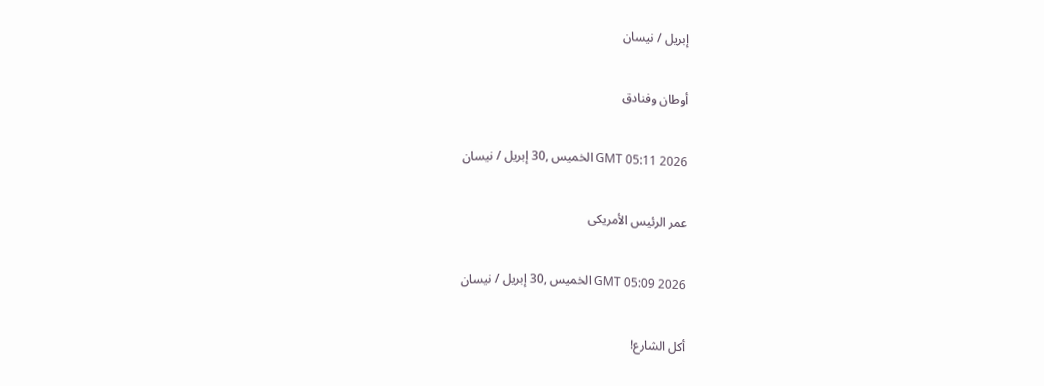إبريل / نيسان

أوطان وفنادق

GMT 05:11 2026 الخميس ,30 إبريل / نيسان

عمر الرئيس الأمريكى

GMT 05:09 2026 الخميس ,30 إبريل / نيسان

أكل الشارع!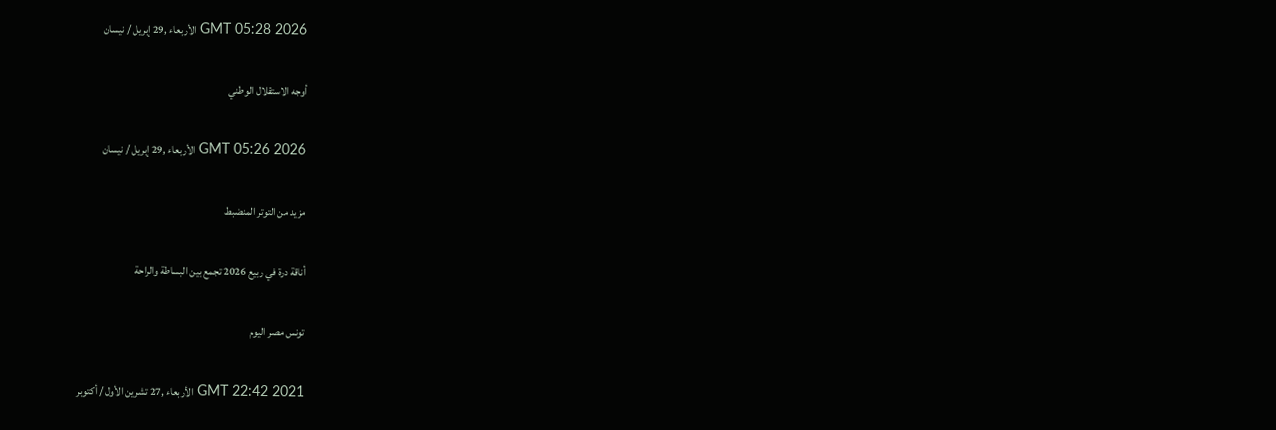GMT 05:28 2026 الأربعاء ,29 إبريل / نيسان

أوجه الاستقلال الوطني

GMT 05:26 2026 الأربعاء ,29 إبريل / نيسان

مزيد من التوتر المنضبط

أناقة درة في ربيع 2026 تجمع بين البساطة والراحة

تونس مصر اليوم

GMT 22:42 2021 الأربعاء ,27 تشرين الأول / أكتوبر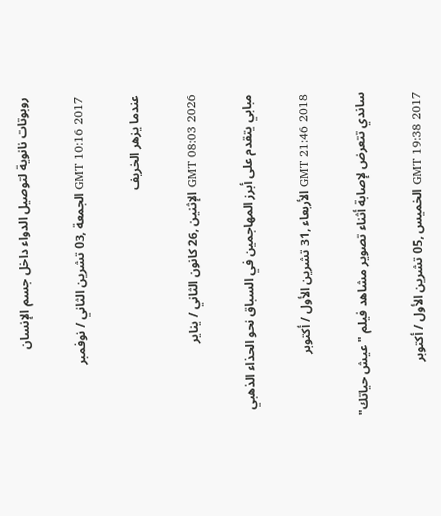روبوتات نانوية لتوصيل الدواء داخل جسم الإنسان

GMT 10:16 2017 الجمعة ,03 تشرين الثاني / نوفمبر

عندما يزهر الخريف

GMT 08:03 2026 الإثنين ,26 كانون الثاني / يناير

مبابي يتقدم على أبرز المهاجمين في السباق نحو الحذاء الذهبي

GMT 21:46 2018 الأربعاء ,31 تشرين الأول / أكتوبر

ساندي تتعرض لإصابة أثناء تصوير مشاهد فيلم "عيش حياتك"

GMT 19:38 2017 الخميس ,05 تشرين الأول / أكتوبر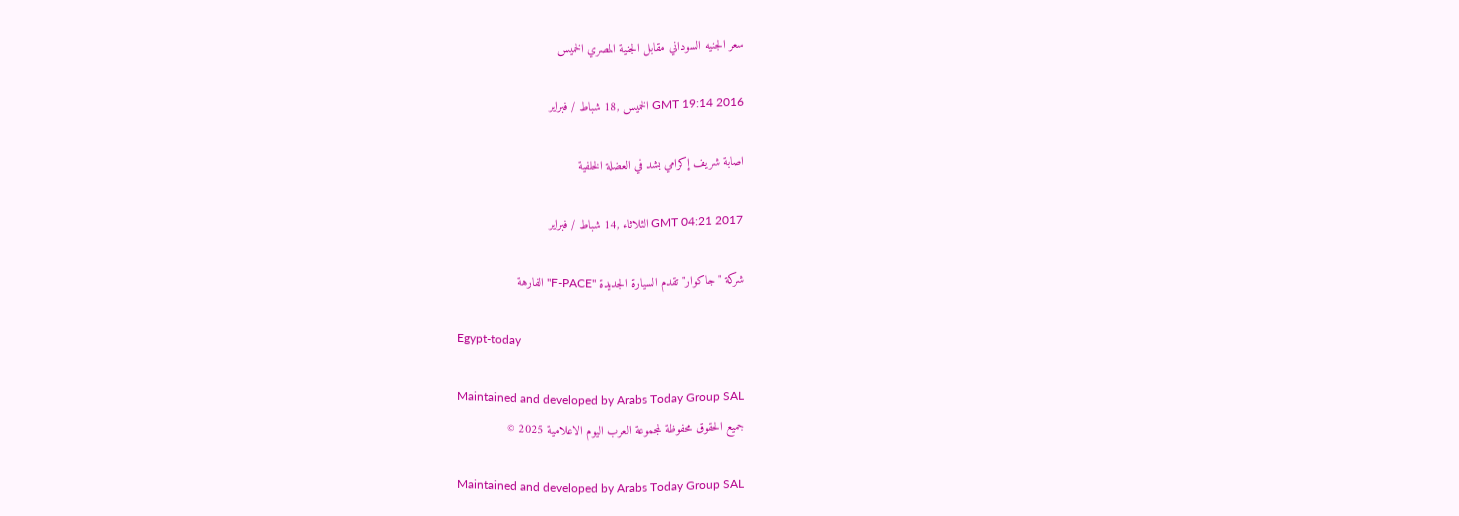سعر الجنيه السوداني مقابل الجنية المصري الخميس

GMT 19:14 2016 الخميس ,18 شباط / فبراير

اصابة شريف إكرامي بشد في العضلة الخلفية

GMT 04:21 2017 الثلاثاء ,14 شباط / فبراير

شركة "جاكوار" تقدم السيارة الجديدة "F-PACE" الفارهة

Egypt-today

Maintained and developed by Arabs Today Group SAL
جميع الحقوق محفوظة لمجموعة العرب اليوم الاعلامية 2025 ©

Maintained and developed by Arabs Today Group SAL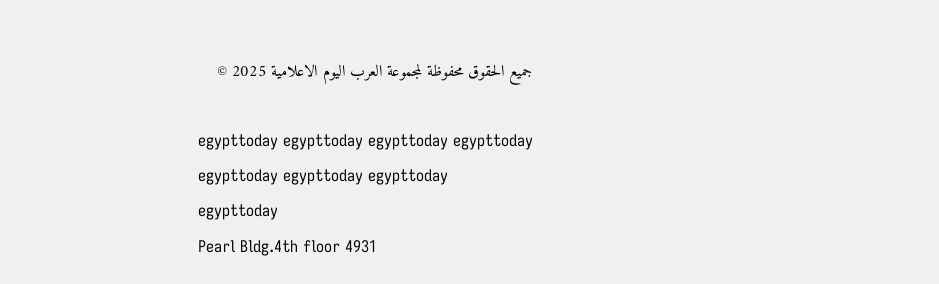جميع الحقوق محفوظة لمجموعة العرب اليوم الاعلامية 2025 ©

egypttoday egypttoday egypttoday egypttoday
egypttoday egypttoday egypttoday
egypttoday
Pearl Bldg.4th floor 4931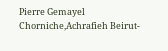Pierre Gemayel Chorniche,Achrafieh Beirut-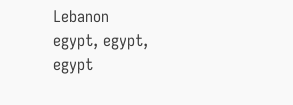Lebanon
egypt, egypt, egypt